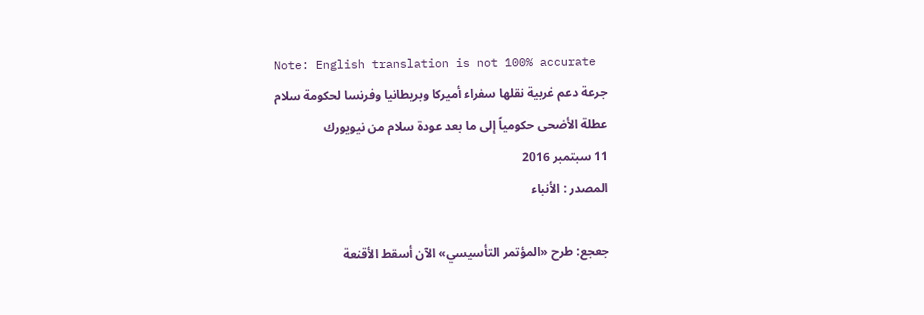Note: English translation is not 100% accurate
جرعة دعم غربية نقلها سفراء أميركا وبريطانيا وفرنسا لحكومة سلام
عطلة الأضحى حكومياً إلى ما بعد عودة سلام من نيويورك
11 سبتمبر 2016
المصدر : الأنباء

جعجع: طرح «المؤتمر التأسيسي» الآن أسقط الأقنعة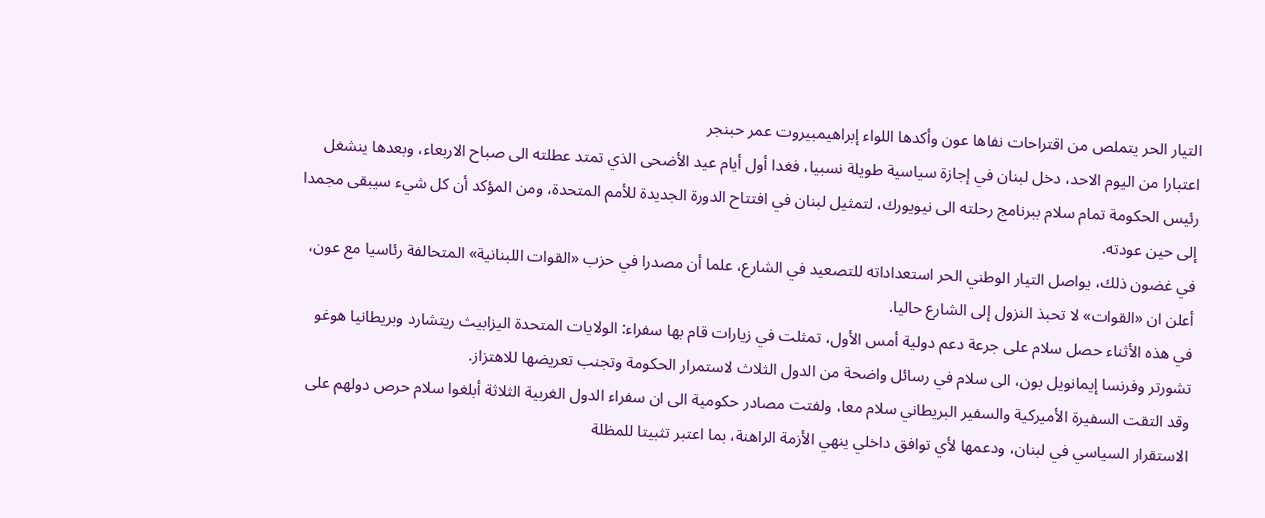التيار الحر يتملص من اقتراحات نفاها عون وأكدها اللواء إبراهيمبيروت عمر حبنجر
اعتبارا من اليوم الاحد، دخل لبنان في إجازة سياسية طويلة نسبيا، فغدا أول أيام عيد الأضحى الذي تمتد عطلته الى صباح الاربعاء، وبعدها ينشغل رئيس الحكومة تمام سلام ببرنامج رحلته الى نيويورك، لتمثيل لبنان في افتتاح الدورة الجديدة للأمم المتحدة، ومن المؤكد أن كل شيء سيبقى مجمدا إلى حين عودته.
في غضون ذلك، يواصل التيار الوطني الحر استعداداته للتصعيد في الشارع، علما أن مصدرا في حزب «القوات اللبنانية» المتحالفة رئاسيا مع عون، أعلن ان «القوات» لا تحبذ النزول إلى الشارع حاليا.
في هذه الأثناء حصل سلام على جرعة دعم دولية أمس الأول، تمثلت في زيارات قام بها سفراء: الولايات المتحدة اليزابيث ريتشارد وبريطانيا هوغو تشورتر وفرنسا إيمانويل بون، الى سلام في رسائل واضحة من الدول الثلاث لاستمرار الحكومة وتجنب تعريضها للاهتزاز.
وقد التقت السفيرة الأميركية والسفير البريطاني سلام معا، ولفتت مصادر حكومية الى ان سفراء الدول الغربية الثلاثة أبلغوا سلام حرص دولهم على الاستقرار السياسي في لبنان، ودعمها لأي توافق داخلي ينهي الأزمة الراهنة، بما اعتبر تثبيتا للمظلة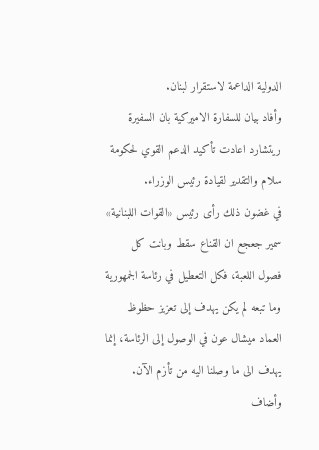الدولية الداعمة لاستقرار لبنان.
وأفاد بيان للسفارة الاميركية بان السفيرة ريتشارد اعادت تأكيد الدعم القوي لحكومة سلام والتقدير لقيادة رئيس الوزراء.
في غضون ذلك رأى رئيس «القوات اللبنانية» سمير جعجع ان القناع سقط وبانت كل فصول اللعبة، فكل التعطيل في رئاسة الجمهورية وما تبعه لم يكن يهدف إلى تعزيز حظوظ العماد ميشال عون في الوصول إلى الرئاسة، إنما يهدف الى ما وصلنا اليه من تأزم الآن.
وأضاف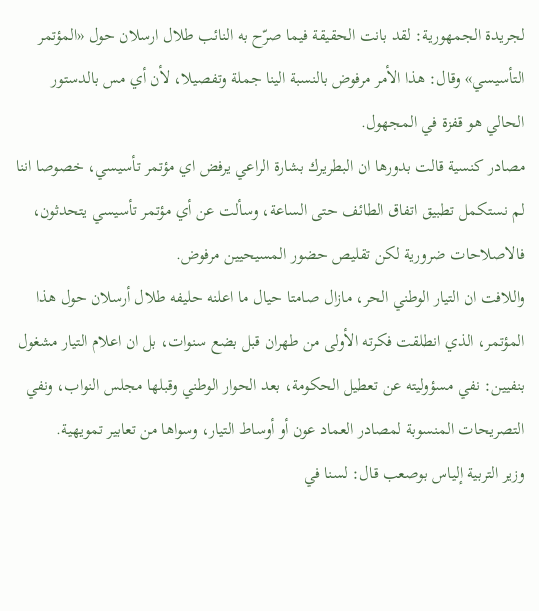لجريدة الجمهورية: لقد بانت الحقيقة فيما صرّح به النائب طلال ارسلان حول «المؤتمر التأسيسي» وقال: هذا الأمر مرفوض بالنسبة الينا جملة وتفصيلا، لأن أي مس بالدستور الحالي هو قفزة في المجهول.
مصادر كنسية قالت بدورها ان البطريرك بشارة الراعي يرفض اي مؤتمر تأسيسي، خصوصا اننا لم نستكمل تطبيق اتفاق الطائف حتى الساعة، وسألت عن أي مؤتمر تأسيسي يتحدثون، فالاصلاحات ضرورية لكن تقليص حضور المسيحيين مرفوض.
واللافت ان التيار الوطني الحر، مازال صامتا حيال ما اعلنه حليفه طلال أرسلان حول هذا المؤتمر، الذي انطلقت فكرته الأولى من طهران قبل بضع سنوات، بل ان اعلام التيار مشغول بنفيين: نفي مسؤوليته عن تعطيل الحكومة، بعد الحوار الوطني وقبلها مجلس النواب، ونفي التصريحات المنسوبة لمصادر العماد عون أو أوساط التيار، وسواها من تعابير تمويهية.
وزير التربية إلياس بوصعب قال: لسنا في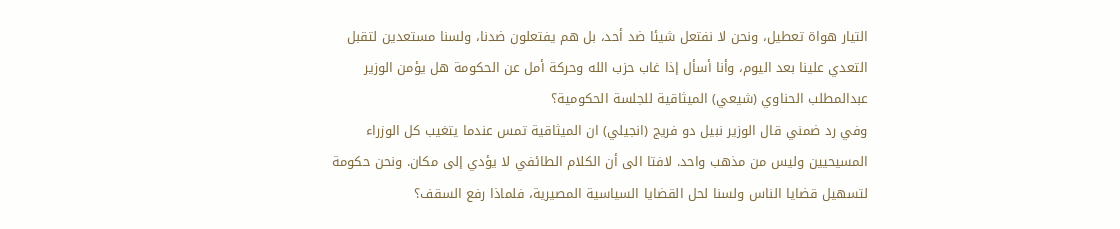التيار هواة تعطيل، ونحن لا نفتعل شيئا ضد أحد، بل هم يفتعلون ضدنا، ولسنا مستعدين لتقبل التعدي علينا بعد اليوم، وأنا أسأل إذا غاب حزب الله وحركة أمل عن الحكومة هل يؤمن الوزير عبدالمطلب الحناوي (شيعي) الميثاقية للجلسة الحكومية؟
وفي رد ضمني قال الوزير نبيل دو فريج (انجيلي) ان الميثاقية تمس عندما يتغيب كل الوزراء المسيحيين وليس من مذهب واحد. لافتا الى أن الكلام الطائفي لا يؤدي إلى مكان. ونحن حكومة لتسهيل قضايا الناس ولسنا لحل القضايا السياسية المصيرية، فلماذا رفع السقف؟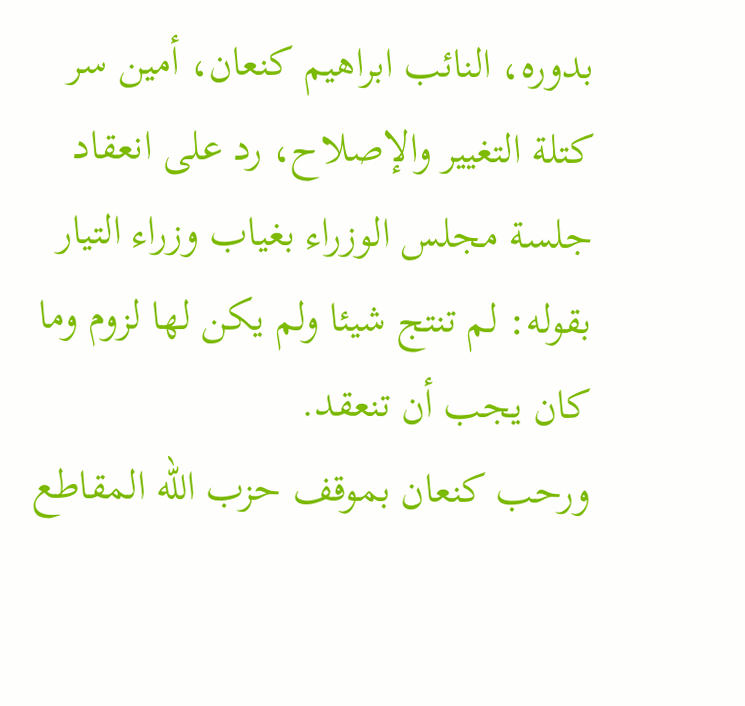بدوره، النائب ابراهيم كنعان، أمين سر كتلة التغيير والإصلاح، رد على انعقاد جلسة مجلس الوزراء بغياب وزراء التيار بقوله: لم تنتج شيئا ولم يكن لها لزوم وما كان يجب أن تنعقد.
ورحب كنعان بموقف حزب الله المقاطع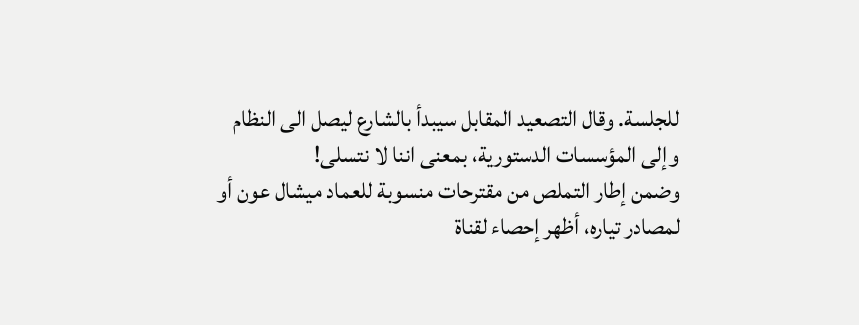للجلسة. وقال التصعيد المقابل سيبدأ بالشارع ليصل الى النظام وإلى المؤسسات الدستورية، بمعنى اننا لا نتسلى!
وضمن إطار التملص من مقترحات منسوبة للعماد ميشال عون أو لمصادر تياره، أظهر إحصاء لقناة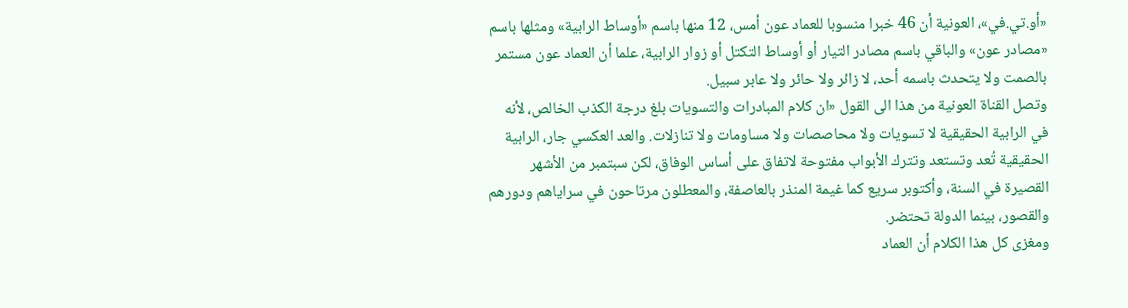«أو.تي.في»، العونية أن 46 خبرا منسوبا للعماد عون أمس، 12 منها باسم «أوساط الرابية» ومثلها باسم «مصادر عون» والباقي باسم مصادر التيار أو أوساط التكتل أو زوار الرابية، علما أن العماد عون مستمر بالصمت ولا يتحدث باسمه أحد، لا زائر ولا حائر ولا عابر سبيل.
وتصل القناة العونية من هذا الى القول «ان كلام المبادرات والتسويات بلغ درجة الكذب الخالص، لأنه في الرابية الحقيقية لا تسويات ولا محاصصات ولا مساومات ولا تنازلات. والعد العكسي جار، الرابية الحقيقية تُعد وتستعد وتترك الأبواب مفتوحة لاتفاق على أساس الوفاق، لكن سبتمبر من الأشهر القصيرة في السنة، وأكتوبر سريع كما غيمة المنذر بالعاصفة، والمعطلون مرتاحون في سراياهم ودورهم والقصور، بينما الدولة تحتضر.
ومغزى كل هذا الكلام أن العماد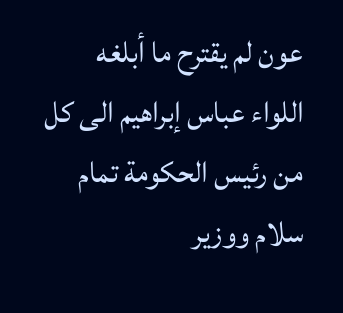عون لم يقترح ما أبلغه اللواء عباس إبراهيم الى كل من رئيس الحكومة تمام سلام ووزير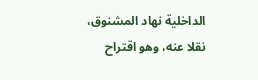الداخلية نهاد المشنوق، نقلا عنه، وهو اقتراح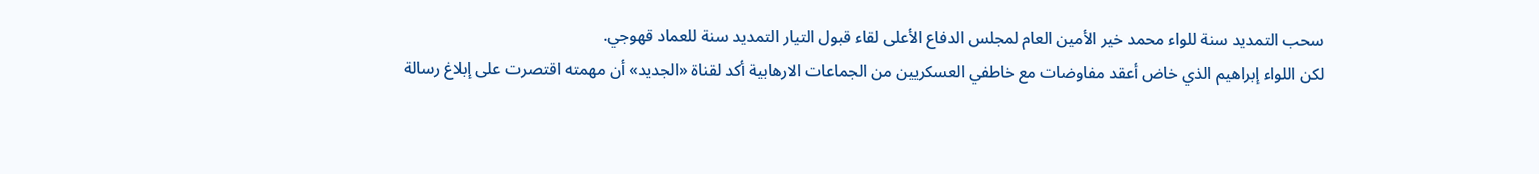سحب التمديد سنة للواء محمد خير الأمين العام لمجلس الدفاع الأعلى لقاء قبول التيار التمديد سنة للعماد قهوجي.
لكن اللواء إبراهيم الذي خاض أعقد مفاوضات مع خاطفي العسكريين من الجماعات الارهابية أكد لقناة «الجديد» أن مهمته اقتصرت على إبلاغ رسالة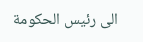الى رئيس الحكومة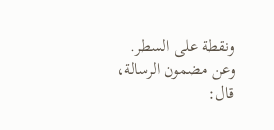ونقطة على السطر.
وعن مضمون الرسالة، قال: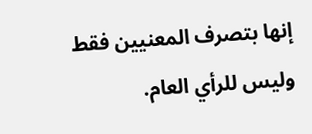إنها بتصرف المعنيين فقط وليس للرأي العام.